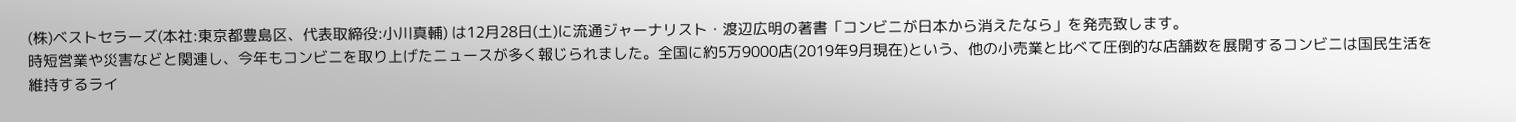(株)ベストセラーズ(本社:東京都豊島区、代表取締役:小川真輔) は12月28日(土)に流通ジャーナリスト・渡辺広明の著書「コンビニが日本から消えたなら」を発売致します。
時短営業や災害などと関連し、今年もコンビニを取り上げたニュースが多く報じられました。全国に約5万9000店(2019年9月現在)という、他の小売業と比べて圧倒的な店舗数を展開するコンビニは国民生活を維持するライ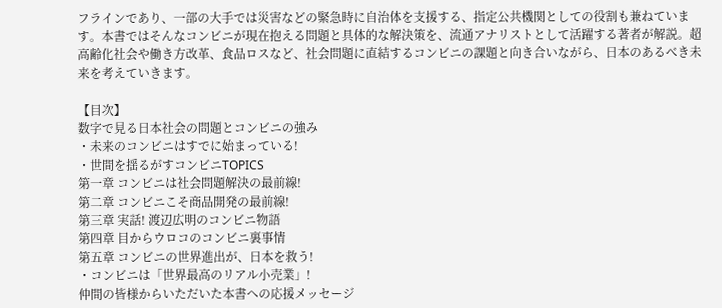フラインであり、一部の大手では災害などの緊急時に自治体を支援する、指定公共機関としての役割も兼ねています。本書ではそんなコンビニが現在抱える問題と具体的な解決策を、流通アナリストとして活躍する著者が解説。超高齢化社会や働き方改革、食品ロスなど、社会問題に直結するコンビニの課題と向き合いながら、日本のあるべき未来を考えていきます。

【目次】
数字で見る日本社会の問題とコンビニの強み
・未来のコンビニはすでに始まっている!
・世間を揺るがすコンビニTOPICS
第一章 コンビニは社会問題解決の最前線!
第二章 コンビニこそ商品開発の最前線!
第三章 実話! 渡辺広明のコンビニ物語
第四章 目からウロコのコンビニ裏事情
第五章 コンビニの世界進出が、日本を救う!
・コンビニは「世界最高のリアル小売業」!
仲間の皆様からいただいた本書への応援メッセージ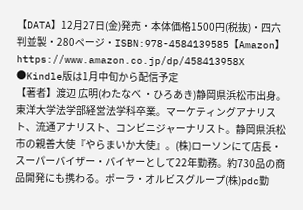【DATA】12月27日(金)発売・本体価格1500円(税抜)・四六判並製・280ページ・ISBN:978-4584139585【Amazon】https://www.amazon.co.jp/dp/458413958X ●Kindle版は1月中旬から配信予定
【著者】渡辺 広明(わたなべ ・ひろあき)静岡県浜松市出⾝。東洋大学法学部経営法学科卒業。マーケティングアナリスト、流通アナリスト、コンビニジャーナリスト。静岡県浜松市の親善大使『やらまいか大使』。(株)ローソンにて店長・スーパーバイザー・バイヤーとして22年勤務。約730品の商品開発にも携わる。ポーラ・オルビスグループ(株)pdc勤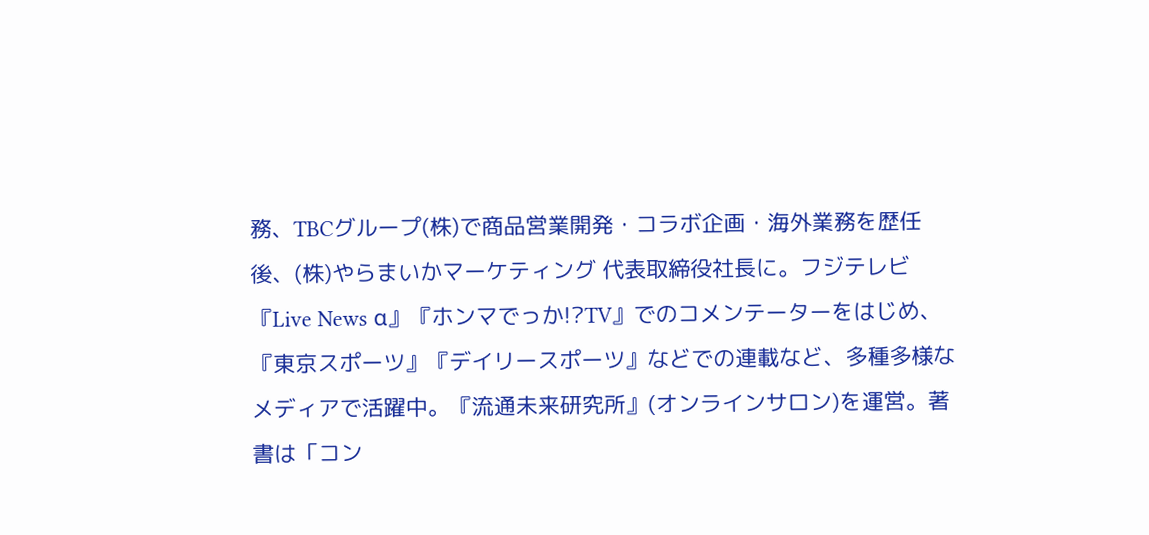務、TBCグループ(株)で商品営業開発・コラボ企画・海外業務を歴任後、(株)やらまいかマーケティング 代表取締役社長に。フジテレビ『Live News α』『ホンマでっか!?TV』でのコメンテーターをはじめ、『東京スポーツ』『デイリースポーツ』などでの連載など、多種多様なメディアで活躍中。『流通未来研究所』(オンラインサロン)を運営。著書は「コン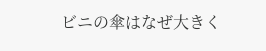ビニの傘はなぜ大きく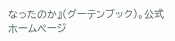なったのか』(グーテンブック)。公式ホームページ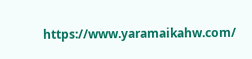https://www.yaramaikahw.com/